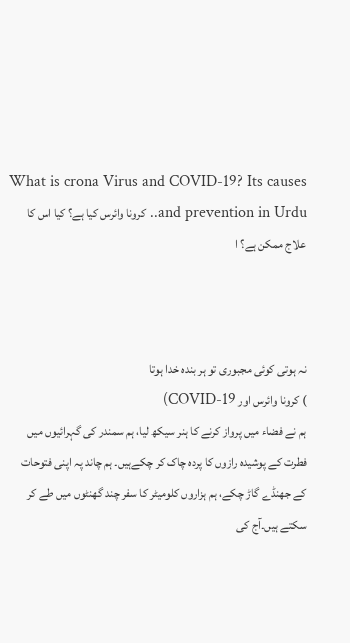What is crona Virus and COVID-19? Its causes and prevention in Urdu.. کرونا وائرس کیا ہے؟ کیا اس کا علاج ممکن ہے؟ ا



نہ ہوتی کوئی مجبوری تو ہر بندہ خدا ہوتا
) کرونا وائرس اور COVID-19)
ہم نے فضاء میں پرواز کرنے کا ہنر سیکھ لیا، ہم سمندر کی گہرائیوں میں فطرت کے پوشیدہ رازوں کا پردہ چاک کر چکےہیں۔ ہم چاند پہ اپنی فتوحات کے جھنڈے گاڑ چکے، ہم ہزاروں کلومیٹر کا سفر چند گھنٹوں میں طے کر سکتے ہیں۔آج کی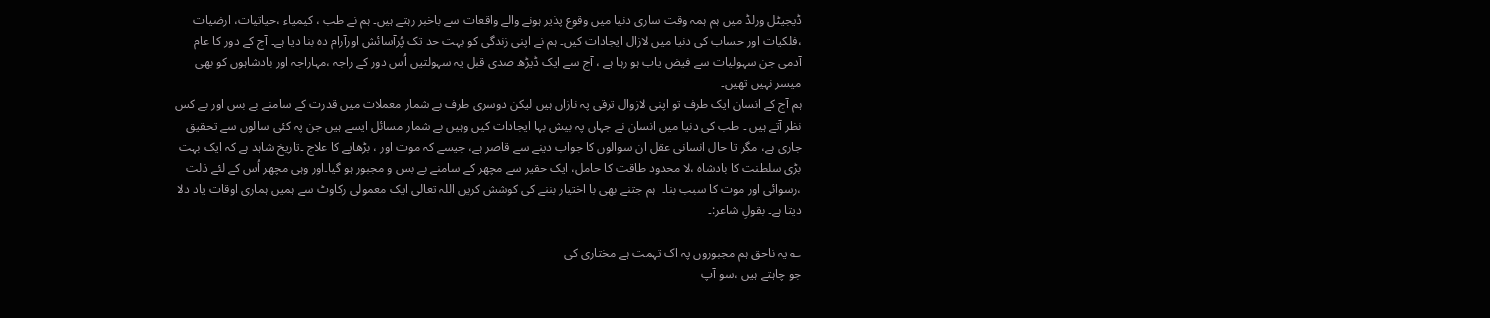ڈیجیٹل ورلڈ میں ہم ہمہ وقت ساری دنیا میں وقوع پذیر ہونے والے واقعات سے باخبر رہتے ہیں۔ ہم نے طب ، کیمیاء ،حیاتیات، ارضیات ،فلکیات اور حساب کی دنیا میں لازال ایجادات کیں۔ ہم نے اپنی زندگی کو بہت حد تک پُرآسائش اورآرام دہ بنا دیا ہے۔ آج کے دور کا عام آدمی جن سہولیات سے فیض یاب ہو رہا ہے ، آج سے ایک ڈیڑھ صدی قبل یہ سہولتیں اُس دور کے راجہ ،مہاراجہ اور بادشاہوں کو بھی میسر نہیں تھیں۔
ہم آج کے انسان ایک طرف تو اپنی لازوال ترقی پہ نازاں ہیں لیکن دوسری طرف بے شمار معملات میں قدرت کے سامنے بے بس اور بے کس نظر آتے ہیں ۔ طب کی دنیا میں انسان نے جہاں پہ بیش بہا ایجادات کیں وہیں بے شمار مسائل ایسے ہیں جن پہ کئی سالوں سے تحقیق جاری ہے، مگر تا حال انسانی عقل ان سوالوں کا جواب دینے سے قاصر ہے، جیسے کہ موت اور ، بڑھاپے کا علاج ۔تاریخ شاہد ہے کہ ایک بہت بڑی سلطنت کا بادشاہ ،لا محدود طاقت کا حامل، ایک حقیر سے مچھر کے سامنے بے بس و مجبور ہو گیا۔اور وہی مچھر اُس کے لئے ذلت ،رسوائی اور موت کا سبب بنا۔  ہم جتنے بھی با اختیار بننے کی کوشش کریں اللہ تعالی ایک معمولی رکاوٹ سے ہمیں ہماری اوقات یاد دلا دیتا ہے۔ بقولِ شاعر:۔

؎ یہ ناحق ہم مجبوروں پہ اک تہمت ہے مختاری کی
جو چاہتے ہیں ،سو آپ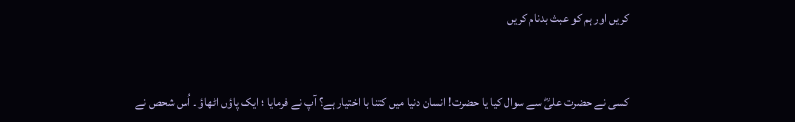کریں اور ہم کو عبث بدنام کریں


کسی نے حضرت علیؓ سے سوال کیا یا حضرت! انسان دنیا میں کتنا با اختیار ہے؟ آپ نے فرمایا ؛ ایک پاؤں اٹھاؤ ۔ اُس شحص نے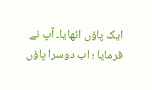ایک پاؤں اٹھایا۔ آپ نے فرمایا ؛ اب دوسرا پاؤں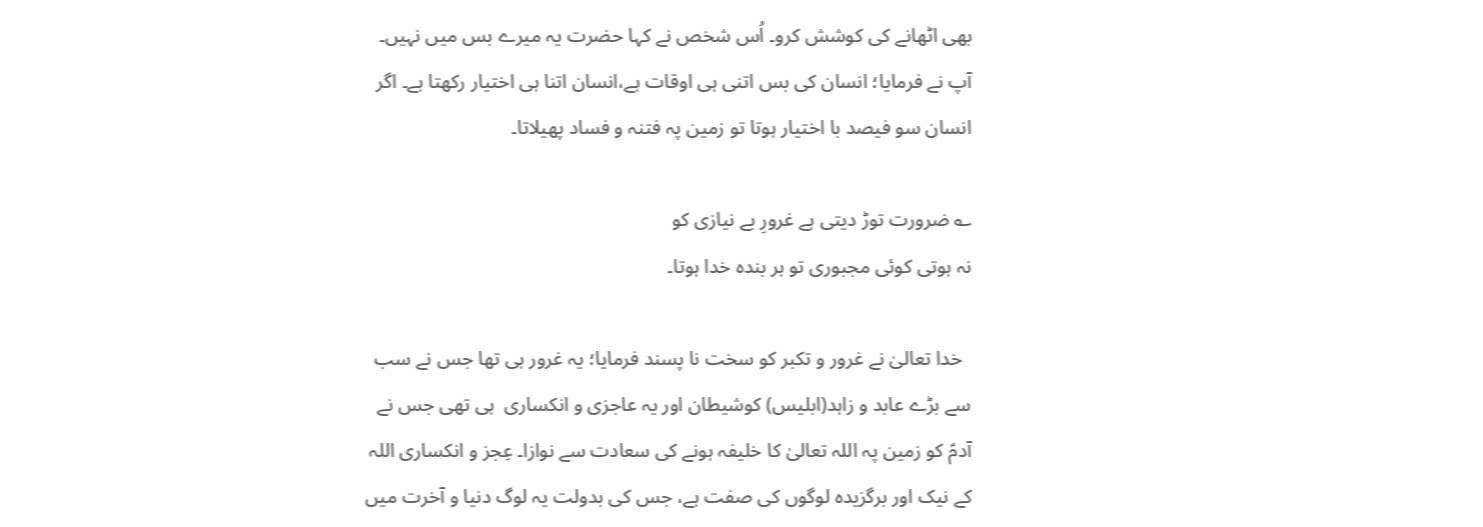بھی اٹھانے کی کوشش کرو۔ اُس شخص نے کہا حضرت یہ میرے بس میں نہیں۔ آپ نے فرمایا؛ انسان کی بس اتنی ہی اوقات ہے،انسان اتنا ہی اختیار رکھتا ہے۔ اگر انسان سو فیصد با اختیار ہوتا تو زمین پہ فتنہ و فساد پھیلاتا۔

؎ ضرورت توڑ دیتی ہے غرورِ بے نیازی کو
نہ ہوتی کوئی مجبوری تو ہر بندہ خدا ہوتا۔

  خدا تعالیٰ نے غرور و تکبر کو سخت نا پسند فرمایا؛ یہ غرور ہی تھا جس نے سب سے بڑے عابد و زاہد(ابلیس) کوشیطان اور یہ عاجزی و انکساری  ہی تھی جس نے آدمؑ کو زمین پہ اللہ تعالیٰ کا خلیفہ ہونے کی سعادت سے نوازا۔ عِجز و انکساری اللہ کے نیک اور برگزیدہ لوگوں کی صفت ہے، جس کی بدولت یہ لوگ دنیا و آخرت میں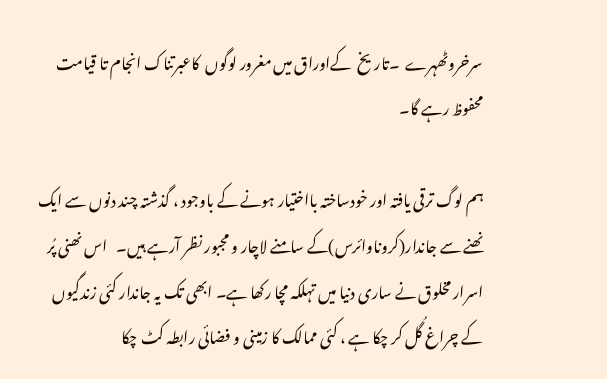سرخروٹھہرے  ۔تاریخ  کےاوراق میں مغرور لوگوں  کاعبرتناک انجام تا قیامت محفوظ رہے گا۔

ہم لوگ ترقی یافتہ اور خودساختہ بااختیار ہونے کے باوجود ، گذشتہ چند دنوں سے ایک نھنے سے جاندار(کروناوائرس)کے سامنے لاچار و مجبور نظر آرہے ہیں۔   اس نھنی پُر اسرار مخلوق نے ساری دنیا میں تہلکہ مچا رکھا ہے۔ ابھی تک یہ جاندار کئی زندگیوں کے چراغ گُل کر چکا ہے ، کئی ممالک کا زمینی و فضائی رابطہ کٹ چکا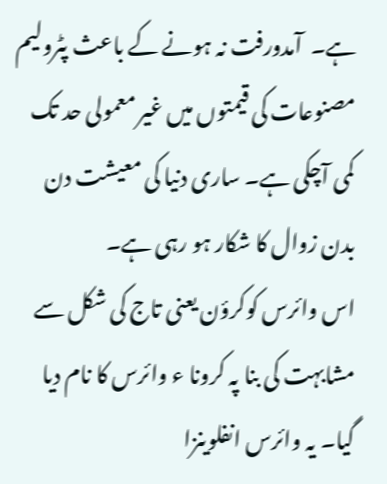ہے۔  آمدورفت نہ ہونے کے باعث پٹرولیم مصنوعات کی قیمتوں میں غیر معمولی حد تک کمی آچکی ہے۔ ساری دنیا کی معیشت دن بدن زوال کا شکار ہو رہی ہے۔
اس وائرس کوکرؤن یعنی تاج کی شکل سے مشابہت کی بنا پہ کرونا ء وائرس کا نام دیا گیا۔ یہ وائرس انفلوینزا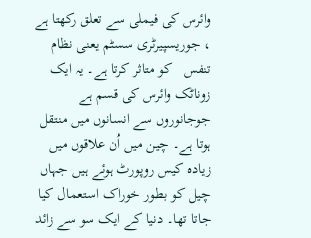وائرس کی فیملی سے تعلق رکھتا ہے ، جوریسپیرٹری سسٹم یعنی نظام تنفس   کو متاثر کرتا ہے۔ یہ ایک زوناٹک وائرس کی قسم ہے جوجانوروں سے انسانوں میں منتقل ہوتا ہے۔ چین میں اُن علاقوں میں زیادہ کیس روپورٹ ہوئے ہیں جہاں چیل کو بطور خوراک استعمال کیا جاتا تھا۔ دنیا کے ایک سو سے زائد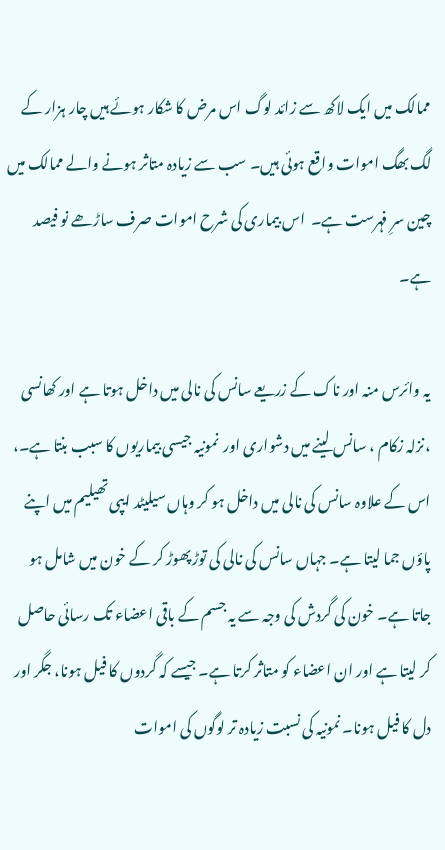ممالک میں ایک لاکھ سے زائد لوگ اس مرض کا شکار ہوئے ہیں چار ہزار کے لگ بھگ اموات واقع ہوئی ہیں۔ سب سے زیادہ متاثر ہونے والے ممالک میں چین سرِ فہرست ہے۔  اس بیماری کی شرح اموات صرف ساڑھے نو فیصد ہے۔

یہ وائرس منہ اور ناک کے زریعے سانس کی نالی میں داخل ہوتا ہے اور کھانسی ،نزلہ زکام ، سانس لینے میں دشواری اور  نمونیہ جیسی بیماریوں کا سبب بنتا ہے۔، اس کے علاوہ سانس کی نالی میں داخل ہو کر وہاں سیلیٹد ایپی تھیلیم میں اپنے پاؤں جما لیتا ہے۔ جہاں سانس کی نالی کی توڑ پھوڑ کر کے خون میں شامل ہو جاتا ہے۔ خون کی گردش کی وجہ سے یہ جسم کے باقی اعضاء تک رسائی حاصل کر لیتا ہے اور ان اعضاء کو متاثر کرتا ہے۔ جیسے کہ گردوں کا فیل ہونا، جگر اور دل کا فیل ہونا۔ نمونیہ کی نسبت زیادہ تر لوگوں کی اموات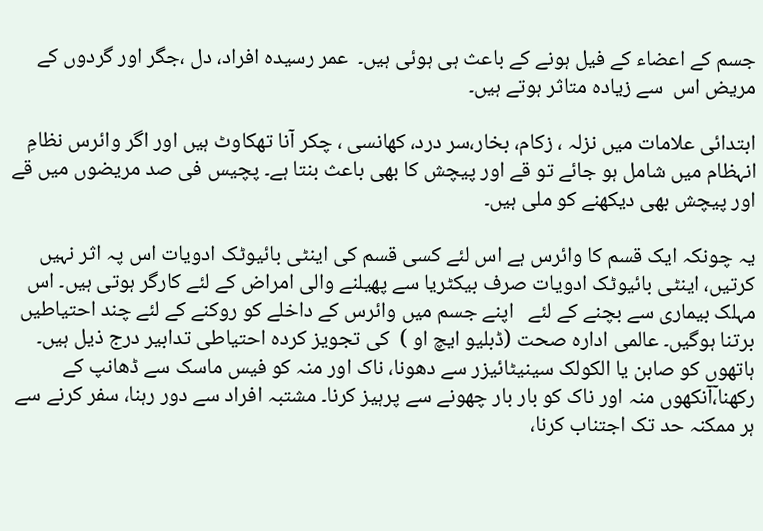جسم کے اعضاء کے فیل ہونے کے باعث ہی ہوئی ہیں۔  عمر رسیدہ افراد، دل ،جگر اور گردوں کے مریض اس  سے زیادہ متاثر ہوتے ہیں۔

ابتدائی علامات میں نزلہ ، زکام، بخار،سر درد، کھانسی ، چکر آنا تھکاوٹ ہیں اور اگر وائرس نظامِ انہظام میں شامل ہو جائے تو قے اور پیچش کا بھی باعث بنتا ہے۔ پچیس فی صد مریضوں میں قے اور پیچش بھی دیکھنے کو ملی ہیں۔

یہ چونکہ ایک قسم کا وائرس ہے اس لئے کسی قسم کی اینٹی بائیوٹک ادویات اس پہ اثر نہیں کرتیں، اینٹی بائیوٹک ادویات صرف بیکٹریا سے پھیلنے والی امراض کے لئے کارگر ہوتی ہیں۔ اس مہلک بیماری سے بچنے کے لئے   اپنے جسم میں وائرس کے داخلے کو روکنے کے لئے چند احتیاطیں برتنا ہوگیں۔ عالمی ادارہ صحت (ڈبلیو ایچ او )  کی تجویز کردہ احتیاطی تدابیر درج ذیل ہیں۔ ہاتھوں کو صابن یا الکولک سینیٹائیزر سے دھونا، ناک اور منہ کو فیس ماسک سے ڈھانپ کے رکھنا،ٓآنکھوں منہ اور ناک کو بار بار چھونے سے پرہیز کرنا۔ مشتبہ افراد سے دور رہنا، سفر کرنے سے ہر ممکنہ حد تک اجتناب کرنا،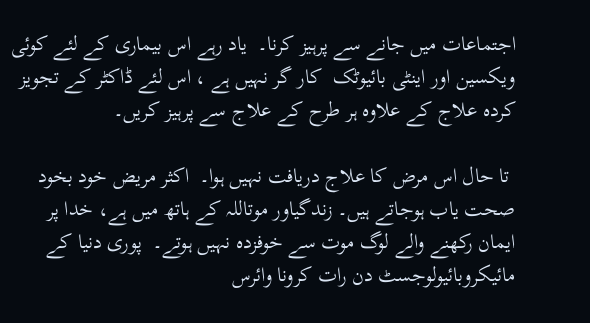اجتماعات میں جانے سے پرہیز کرنا۔  یاد رہے اس بیماری کے لئے کوئی ویکسین اور اینٹی بائیوٹک  کار گر نہیں ہے ، اس لئے ڈاکٹر کے تجویز کردہ علاج کے علاوہ ہر طرح کے علاج سے پرہیز کریں۔

 تا حال اس مرض کا علاج دریافت نہیں ہوا۔  اکثر مریض خود بخود صحت یاب ہوجاتے ہیں۔ زندگیاور موتاللہ کے ہاتھ میں ہے، خدا پر ایمان رکھنے والے لوگ موت سے خوفزدہ نہیں ہوتے۔  پوری دنیا کے مائیکروبائیولوجسٹ دن رات کرونا وائرس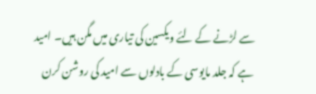سے لڑنے کے لئے ویکسین کی تیاری میں مگن ہیں۔ امید ہے کہ جلد مایوسی کے بادلوں سے امید کی روشن کرن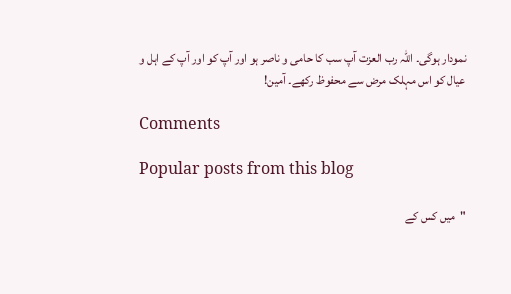نمودار ہوگی۔ اللہ رب العزت آپ سب کا حامی و ناصر ہو اور آپ کو اور آپ کے اہل و عیال کو اس مہلک مرض سے محفوظ رکھے۔ آمین!

Comments

Popular posts from this blog

"میں کس کے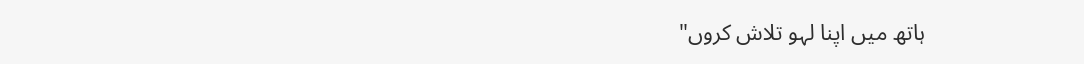ہاتھ میں اپنا لہو تلاش کروں"